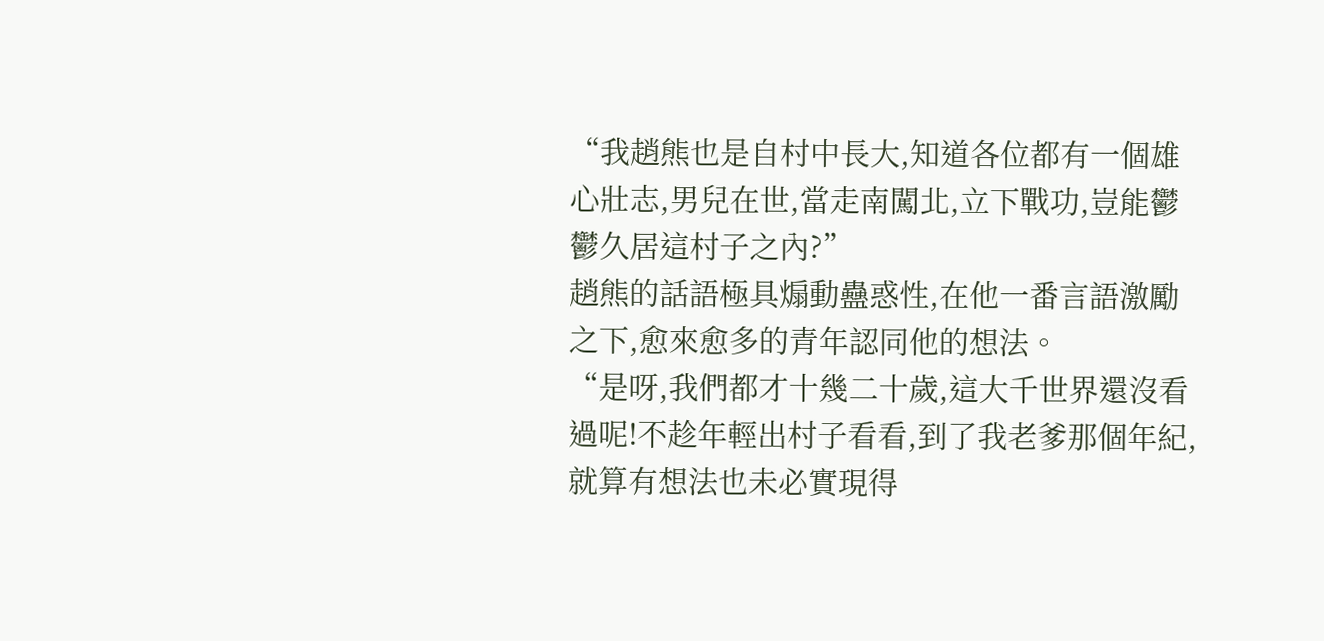“我趙熊也是自村中長大,知道各位都有一個雄心壯志,男兒在世,當走南闖北,立下戰功,豈能鬱鬱久居這村子之內?”
趙熊的話語極具煽動蠱惑性,在他一番言語激勵之下,愈來愈多的青年認同他的想法。
“是呀,我們都才十幾二十歲,這大千世界還沒看過呢!不趁年輕出村子看看,到了我老爹那個年紀,就算有想法也未必實現得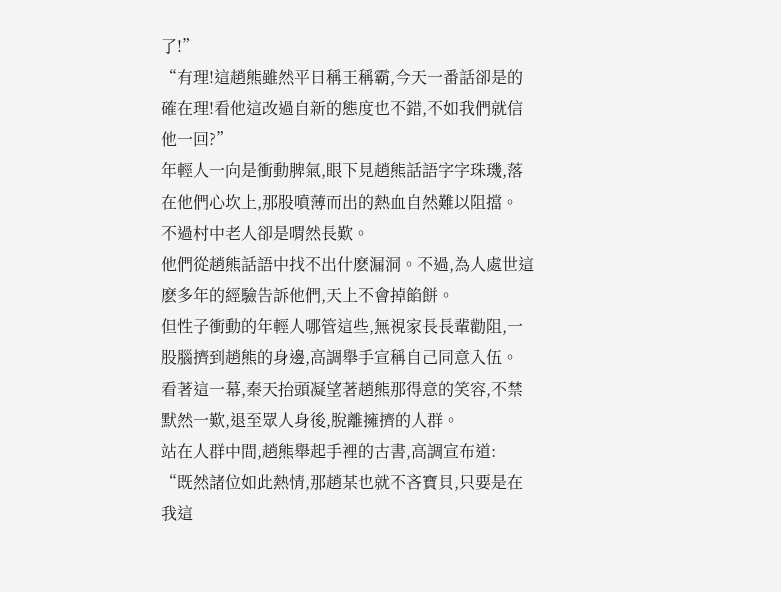了!”
“有理!這趙熊雖然平日稱王稱霸,今天一番話卻是的確在理!看他這改過自新的態度也不錯,不如我們就信他一回?”
年輕人一向是衝動脾氣,眼下見趙熊話語字字珠璣,落在他們心坎上,那股噴薄而出的熱血自然難以阻擋。
不過村中老人卻是喟然長歎。
他們從趙熊話語中找不出什麽漏洞。不過,為人處世這麽多年的經驗告訴他們,天上不會掉餡餅。
但性子衝動的年輕人哪管這些,無視家長長輩勸阻,一股腦擠到趙熊的身邊,高調舉手宣稱自己同意入伍。
看著這一幕,秦天抬頭凝望著趙熊那得意的笑容,不禁默然一歎,退至眾人身後,脫離擁擠的人群。
站在人群中間,趙熊舉起手裡的古書,高調宣布道:
“既然諸位如此熱情,那趙某也就不吝寶貝,只要是在我這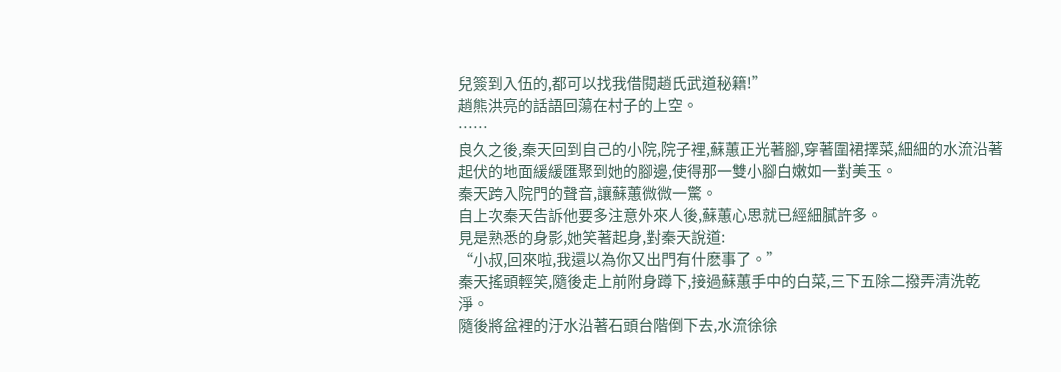兒簽到入伍的,都可以找我借閱趙氏武道秘籍!”
趙熊洪亮的話語回蕩在村子的上空。
……
良久之後,秦天回到自己的小院,院子裡,蘇蕙正光著腳,穿著圍裙擇菜,細細的水流沿著起伏的地面緩緩匯聚到她的腳邊,使得那一雙小腳白嫩如一對美玉。
秦天跨入院門的聲音,讓蘇蕙微微一驚。
自上次秦天告訴他要多注意外來人後,蘇蕙心思就已經細膩許多。
見是熟悉的身影,她笑著起身,對秦天說道:
“小叔,回來啦,我還以為你又出門有什麽事了。”
秦天搖頭輕笑,隨後走上前附身蹲下,接過蘇蕙手中的白菜,三下五除二撥弄清洗乾淨。
隨後將盆裡的汙水沿著石頭台階倒下去,水流徐徐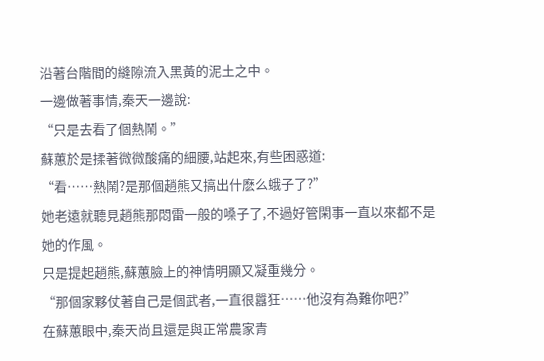沿著台階間的縫隙流入黑黃的泥土之中。
一邊做著事情,秦天一邊說:
“只是去看了個熱鬧。”
蘇蕙於是揉著微微酸痛的細腰,站起來,有些困惑道:
“看……熱鬧?是那個趙熊又搞出什麽么蛾子了?”
她老遠就聽見趙熊那悶雷一般的嗓子了,不過好管閑事一直以來都不是她的作風。
只是提起趙熊,蘇蕙臉上的神情明顯又凝重幾分。
“那個家夥仗著自己是個武者,一直很囂狂……他沒有為難你吧?”
在蘇蕙眼中,秦天尚且還是與正常農家青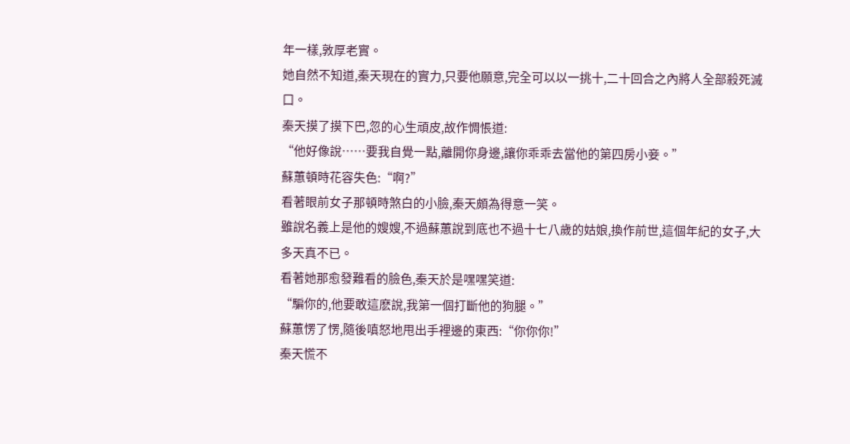年一樣,敦厚老實。
她自然不知道,秦天現在的實力,只要他願意,完全可以以一挑十,二十回合之內將人全部殺死滅口。
秦天摸了摸下巴,忽的心生頑皮,故作惆悵道:
“他好像說……要我自覺一點,離開你身邊,讓你乖乖去當他的第四房小妾。”
蘇蕙頓時花容失色:“啊?”
看著眼前女子那頓時煞白的小臉,秦天頗為得意一笑。
雖說名義上是他的嫂嫂,不過蘇蕙說到底也不過十七八歲的姑娘,換作前世,這個年紀的女子,大多天真不已。
看著她那愈發難看的臉色,秦天於是嘿嘿笑道:
“騙你的,他要敢這麽說,我第一個打斷他的狗腿。”
蘇蕙愣了愣,隨後嗔怒地甩出手裡邊的東西:“你你你!”
秦天慌不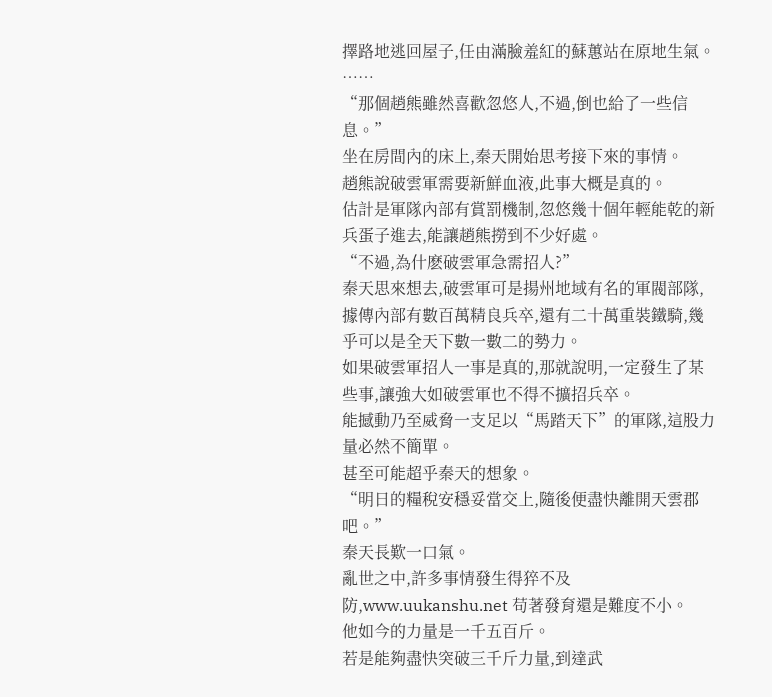擇路地逃回屋子,任由滿臉羞紅的蘇蕙站在原地生氣。
……
“那個趙熊雖然喜歡忽悠人,不過,倒也給了一些信息。”
坐在房間內的床上,秦天開始思考接下來的事情。
趙熊說破雲軍需要新鮮血液,此事大概是真的。
估計是軍隊內部有賞罰機制,忽悠幾十個年輕能乾的新兵蛋子進去,能讓趙熊撈到不少好處。
“不過,為什麽破雲軍急需招人?”
秦天思來想去,破雲軍可是揚州地域有名的軍閥部隊,據傳內部有數百萬精良兵卒,還有二十萬重裝鐵騎,幾乎可以是全天下數一數二的勢力。
如果破雲軍招人一事是真的,那就說明,一定發生了某些事,讓強大如破雲軍也不得不擴招兵卒。
能撼動乃至威脅一支足以“馬踏天下”的軍隊,這股力量必然不簡單。
甚至可能超乎秦天的想象。
“明日的糧稅安穩妥當交上,隨後便盡快離開天雲郡吧。”
秦天長歎一口氣。
亂世之中,許多事情發生得猝不及防,www.uukanshu.net 苟著發育還是難度不小。
他如今的力量是一千五百斤。
若是能夠盡快突破三千斤力量,到達武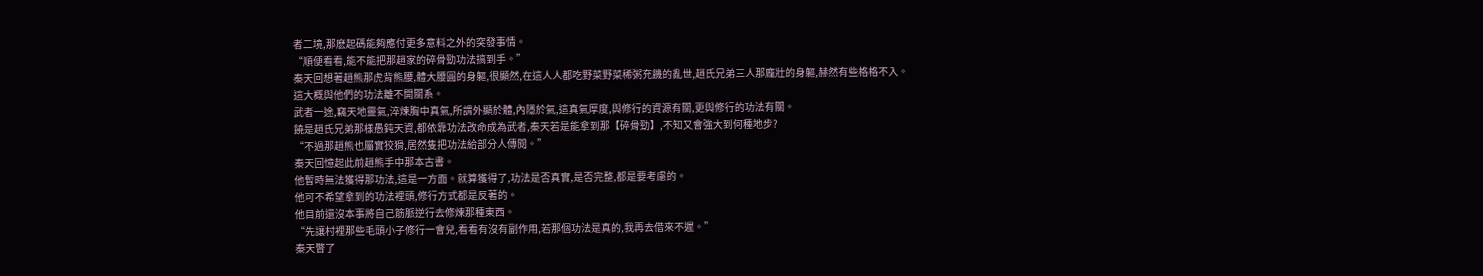者二境,那麽起碼能夠應付更多意料之外的突發事情。
“順便看看,能不能把那趙家的碎骨勁功法搞到手。”
秦天回想著趙熊那虎背熊腰,體大腰圓的身軀,很顯然,在這人人都吃野菜野菜稀粥充饑的亂世,趙氏兄弟三人那龐壯的身軀,赫然有些格格不入。
這大概與他們的功法離不開關系。
武者一途,竊天地靈氣,淬煉胸中真氣,所謂外顯於體,內隱於氣,這真氣厚度,與修行的資源有關,更與修行的功法有關。
饒是趙氏兄弟那樣愚鈍天資,都依靠功法改命成為武者,秦天若是能拿到那【碎骨勁】,不知又會強大到何種地步?
“不過那趙熊也屬實狡猾,居然隻把功法給部分人傳閱。”
秦天回憶起此前趙熊手中那本古書。
他暫時無法獲得那功法,這是一方面。就算獲得了,功法是否真實,是否完整,都是要考慮的。
他可不希望拿到的功法裡頭,修行方式都是反著的。
他目前還沒本事將自己筋脈逆行去修煉那種東西。
“先讓村裡那些毛頭小子修行一會兒,看看有沒有副作用,若那個功法是真的,我再去借來不遲。”
秦天瞥了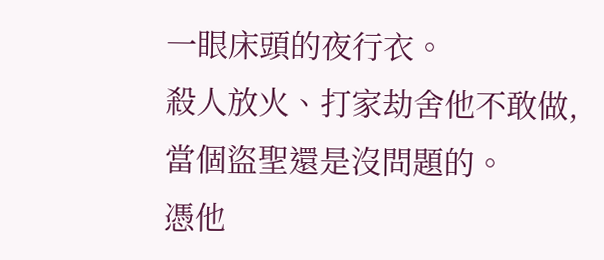一眼床頭的夜行衣。
殺人放火、打家劫舍他不敢做,當個盜聖還是沒問題的。
憑他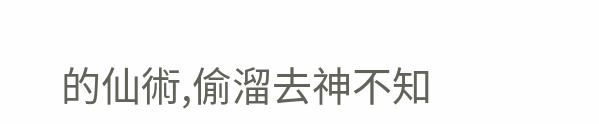的仙術,偷溜去神不知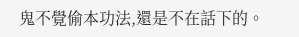鬼不覺偷本功法,還是不在話下的。